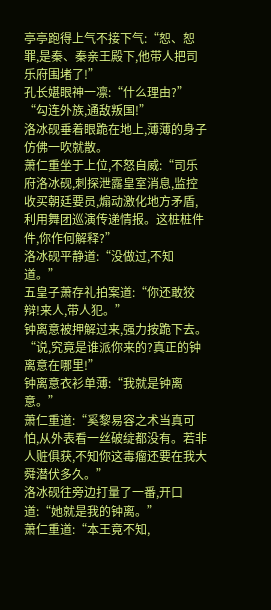亭亭跑得上气不接下气:“恕、恕罪,是秦、秦亲王殿下,他带人把司乐府围堵了!”
孔长媅眼神一凛:“什么理由?”
“勾连外族,通敌叛国!”
洛冰砚垂着眼跪在地上,薄薄的身子仿佛一吹就散。
萧仁重坐于上位,不怒自威:“司乐府洛冰砚,刺探泄露皇室消息,监控收买朝廷要员,煽动激化地方矛盾,利用舞团巡演传递情报。这桩桩件件,你作何解释?”
洛冰砚平静道:“没做过,不知道。”
五皇子萧存礼拍案道:“你还敢狡辩!来人,带人犯。”
钟离意被押解过来,强力按跪下去。
“说,究竟是谁派你来的?真正的钟离意在哪里!”
钟离意衣衫单薄:“我就是钟离意。”
萧仁重道:“奚黎易容之术当真可怕,从外表看一丝破绽都没有。若非人赃俱获,不知你这毒瘤还要在我大舜潜伏多久。”
洛冰砚往旁边打量了一番,开口道:“她就是我的钟离。”
萧仁重道:“本王竟不知,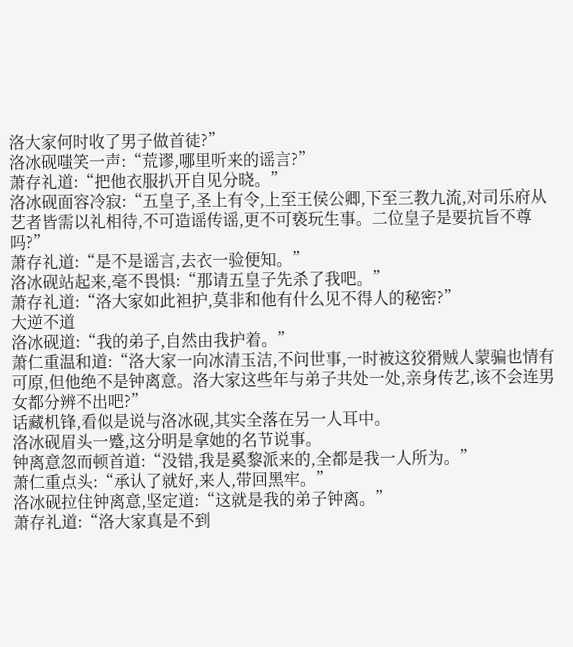洛大家何时收了男子做首徒?”
洛冰砚嗤笑一声:“荒谬,哪里听来的谣言?”
萧存礼道:“把他衣服扒开自见分晓。”
洛冰砚面容冷寂:“五皇子,圣上有令,上至王侯公卿,下至三教九流,对司乐府从艺者皆需以礼相待,不可造谣传谣,更不可亵玩生事。二位皇子是要抗旨不尊吗?”
萧存礼道:“是不是谣言,去衣一验便知。”
洛冰砚站起来,毫不畏惧:“那请五皇子先杀了我吧。”
萧存礼道:“洛大家如此袒护,莫非和他有什么见不得人的秘密?”
大逆不道
洛冰砚道:“我的弟子,自然由我护着。”
萧仁重温和道:“洛大家一向冰清玉洁,不问世事,一时被这狡猾贼人蒙骗也情有可原,但他绝不是钟离意。洛大家这些年与弟子共处一处,亲身传艺,该不会连男女都分辨不出吧?”
话藏机锋,看似是说与洛冰砚,其实全落在另一人耳中。
洛冰砚眉头一蹙,这分明是拿她的名节说事。
钟离意忽而顿首道:“没错,我是奚黎派来的,全都是我一人所为。”
萧仁重点头:“承认了就好,来人,带回黑牢。”
洛冰砚拉住钟离意,坚定道:“这就是我的弟子钟离。”
萧存礼道:“洛大家真是不到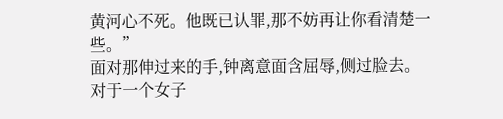黄河心不死。他既已认罪,那不妨再让你看清楚一些。”
面对那伸过来的手,钟离意面含屈辱,侧过脸去。
对于一个女子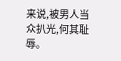来说,被男人当众扒光,何其耻辱。